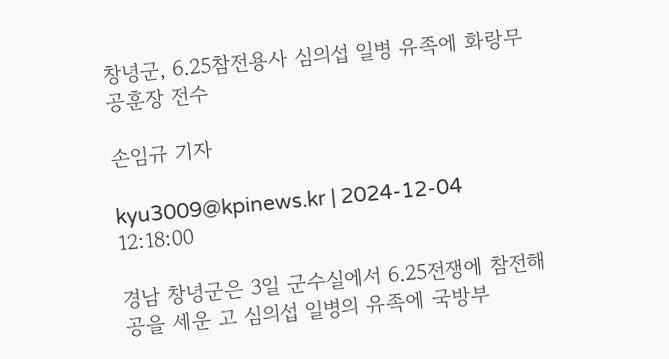창녕군, 6.25참전용사 심의섭 일병 유족에 화랑무공훈장 전수

손임규 기자

kyu3009@kpinews.kr | 2024-12-04 12:18:00

경남 창녕군은 3일 군수실에서 6.25전쟁에 참전해 공을 세운 고 심의섭 일병의 유족에 국방부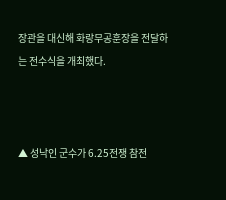장관을 대신해 화랑무공훈장을 전달하는 전수식을 개최했다.



▲ 성낙인 군수가 6.25전쟁 참전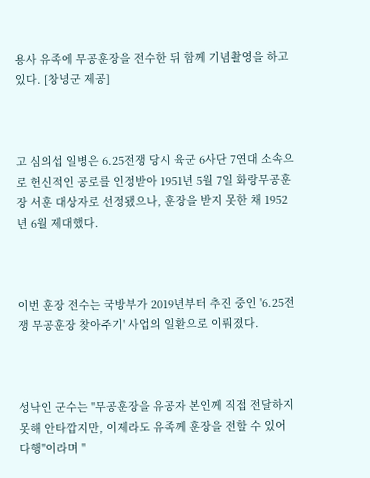용사 유족에 무공훈장을 전수한 뒤 함께 기념촬영을 하고 있다. [창녕군 제공]



고 심의섭 일병은 6.25전쟁 당시 육군 6사단 7연대 소속으로 헌신적인 공로를 인정받아 1951년 5월 7일 화랑무공훈장 서훈 대상자로 선정됐으나, 훈장을 받지 못한 채 1952년 6월 제대했다.



이번 훈장 전수는 국방부가 2019년부터 추진 중인 '6.25전쟁 무공훈장 찾아주기' 사업의 일환으로 이뤄졌다.



성낙인 군수는 "무공훈장을 유공자 본인께 직접 전달하지 못해 안타깝지만, 이제라도 유족께 훈장을 전할 수 있어 다행"이라며 "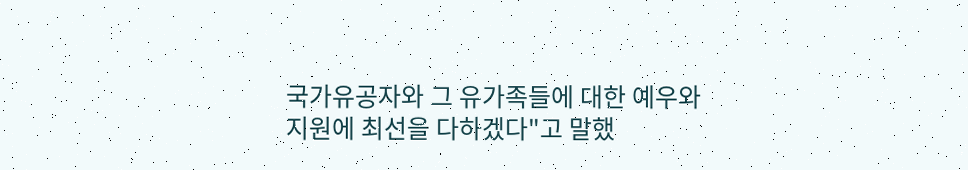국가유공자와 그 유가족들에 대한 예우와 지원에 최선을 다하겠다"고 말했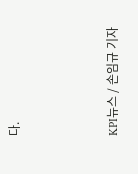다.



KPI뉴스 / 손임규 기자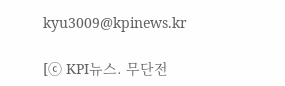kyu3009@kpinews.kr

[ⓒ KPI뉴스. 무단전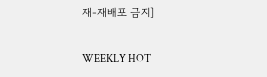재-재배포 금지]

WEEKLY HOT